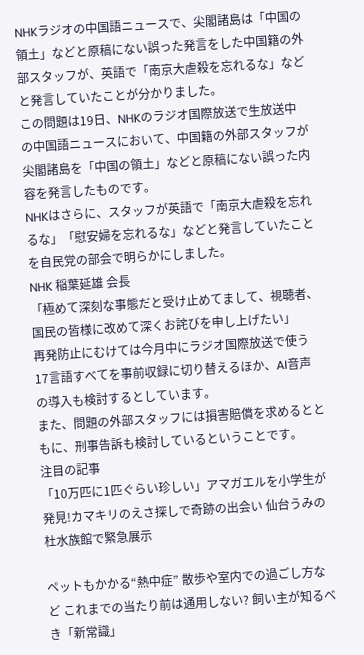NHKラジオの中国語ニュースで、尖閣諸島は「中国の領土」などと原稿にない誤った発言をした中国籍の外部スタッフが、英語で「南京大虐殺を忘れるな」などと発言していたことが分かりました。
この問題は19日、NHKのラジオ国際放送で生放送中の中国語ニュースにおいて、中国籍の外部スタッフが尖閣諸島を「中国の領土」などと原稿にない誤った内容を発言したものです。
NHKはさらに、スタッフが英語で「南京大虐殺を忘れるな」「慰安婦を忘れるな」などと発言していたことを自民党の部会で明らかにしました。
NHK 稲葉延雄 会長
「極めて深刻な事態だと受け止めてまして、視聴者、国民の皆様に改めて深くお詫びを申し上げたい」
再発防止にむけては今月中にラジオ国際放送で使う17言語すべてを事前収録に切り替えるほか、AI音声の導入も検討するとしています。
また、問題の外部スタッフには損害賠償を求めるとともに、刑事告訴も検討しているということです。
注目の記事
「10万匹に1匹ぐらい珍しい」アマガエルを小学生が発見!カマキリのえさ探しで奇跡の出会い 仙台うみの杜水族館で緊急展示

ペットもかかる“熱中症” 散歩や室内での過ごし方など これまでの当たり前は通用しない? 飼い主が知るべき「新常識」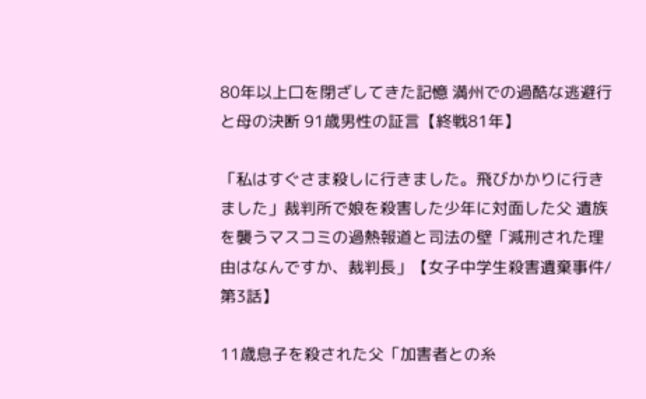80年以上口を閉ざしてきた記憶 満州での過酷な逃避行と母の決断 91歳男性の証言【終戦81年】

「私はすぐさま殺しに行きました。飛びかかりに行きました」裁判所で娘を殺害した少年に対面した父 遺族を襲うマスコミの過熱報道と司法の壁「減刑された理由はなんですか、裁判長」【女子中学生殺害遺棄事件/第3話】

11歳息子を殺された父「加害者との糸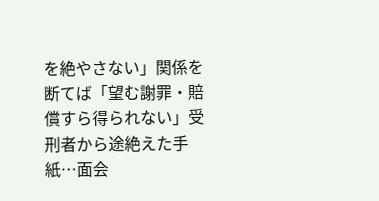を絶やさない」関係を断てば「望む謝罪・賠償すら得られない」受刑者から途絶えた手紙…面会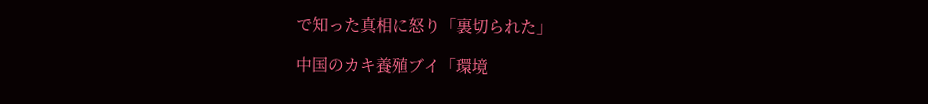で知った真相に怒り「裏切られた」

中国のカキ養殖ブイ「環境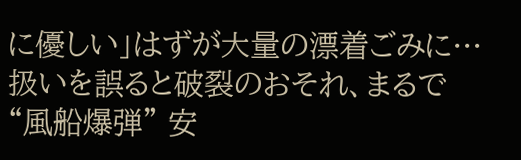に優しい」はずが大量の漂着ごみに… 扱いを誤ると破裂のおそれ、まるで “風船爆弾” 安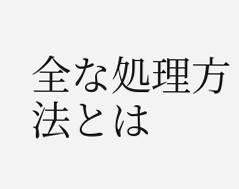全な処理方法とは